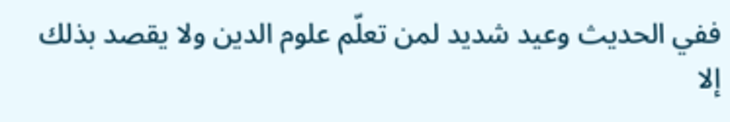ففي الحديث وعيد شديد لمن تعلّم علوم الدين ولا يقصد بذلك إلا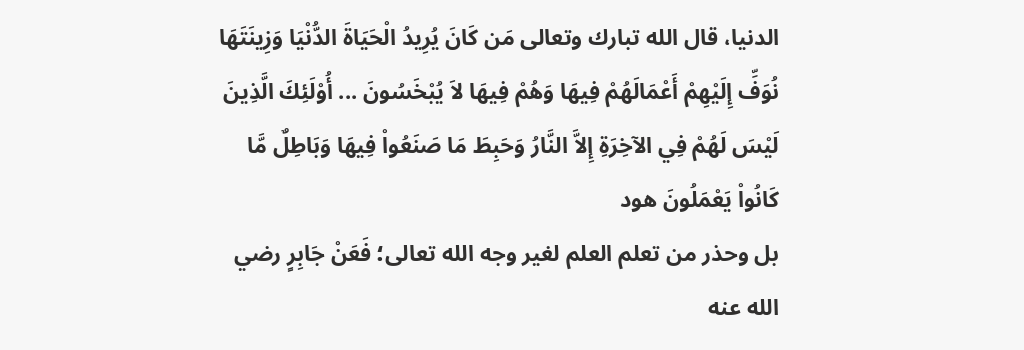الدنيا، قال الله تبارك وتعالى مَن كَانَ يُرِيدُ الْحَيَاةَ الدُّنْيَا وَزِينَتَهَا نُوَفِّ إِلَيْهِمْ أَعْمَالَهُمْ فِيهَا وَهُمْ فِيهَا لاَ يُبْخَسُونَ ... أُوْلَئِكَ الَّذِينَ لَيْسَ لَهُمْ فِي الآخِرَةِ إِلاَّ النَّارُ وَحَبِطَ مَا صَنَعُواْ فِيهَا وَبَاطِلٌ مَّا كَانُواْ يَعْمَلُونَ هود
بل وحذر من تعلم العلم لغير وجه الله تعالى؛ فَعَنْ جَابِرٍ رضي الله عنه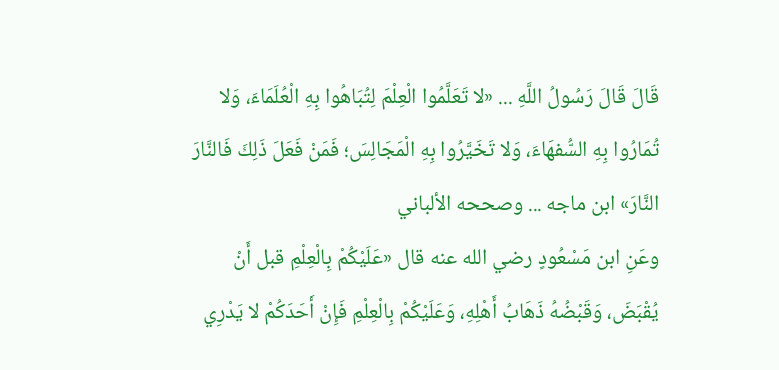قَالَ قَالَ رَسُولُ اللَّهِ ... «لا تَعَلَّمُوا الْعِلْمَ لِتُبَاهُوا بِهِ الْعُلَمَاءَ، وَلا تُمَارُوا بِهِ السُّفهَاءَ، وَلا تَخَيَّرُوا بِهِ الْمَجَالِسَ؛ فَمَنْ فَعَلَ ذَلِكَ فَالنَّارَ النَّارَ» ابن ماجه ... وصححه الألباني
وعَنِ ابن مَسْعُودٍ رضي الله عنه قال «عَلَيْكُمْ بِالْعِلْمِ قبل أَنْ يُقْبَضَ، وَقَبْضُهُ ذَهَابُ أَهْلِهِ، وَعَلَيْكُمْ بِالْعِلْمِ فَإِنْ أَحَدَكُمْ لا يَدْرِي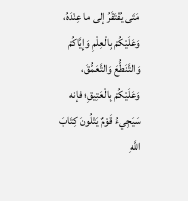مَتَى يُفْتَقَرُ إلى ما عِنْدَهُ، وَعَلَيْكُمْ بِالْعِلْمِ وَإِيَّاكُمْ وَالتَّنَطُّعَ وَالتَّعَمُّقَ، وَعَلَيْكُمْ بِالْعَتِيقِ؛ فإنه سَيَجِيءُ قَوْمٌ يَتْلُونَ كِتَابَ اللَّهِ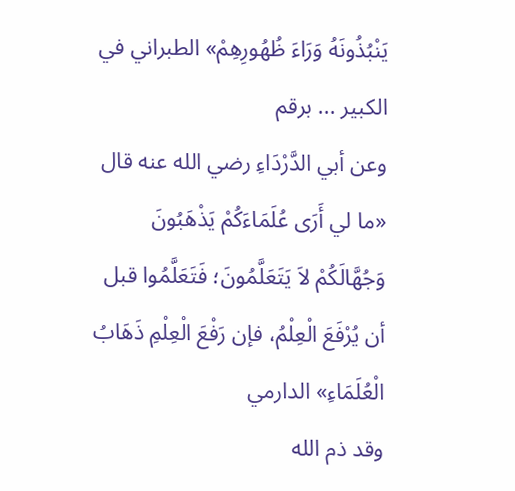يَنْبُذُونَهُ وَرَاءَ ظُهُورِهِمْ» الطبراني في الكبير ... برقم
وعن أبي الدَّرْدَاءِ رضي الله عنه قال «ما لي أَرَى عُلَمَاءَكُمْ يَذْهَبُونَ وَجُهَّالَكُمْ لاَ يَتَعَلَّمُونَ؛ فَتَعَلَّمُوا قبل أن يُرْفَعَ الْعِلْمُ، فإن رَفْعَ الْعِلْمِ ذَهَابُ الْعُلَمَاءِ» الدارمي
وقد ذم الله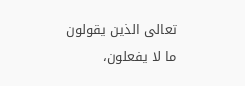تعالى الذين يقولون ما لا يفعلون،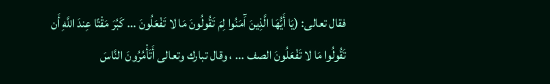فقال تعالى: (يَا أَيُّهَا الَّذِينَ آَمَنُوا لِمَ تَقُولُونَ مَا لا تَفْعَلُونَ ... كَبُرَ مَقْتًا عِندَ اللَّهِ أَن تَقُولُوا مَا لا تَفْعَلُونَ الصف ... ، وقال تبارك وتعالى أَتَأْمُرُونَ النَّاسَ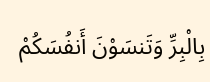بِالْبِرِّ وَتَنسَوْنَ أَنفُسَكُمْ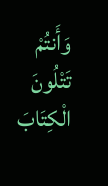وَأَنتُمْ تَتْلُونَ الْكِتَابَ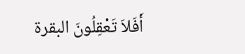أَفَلاَ تَعْقِلُونَ البقرة